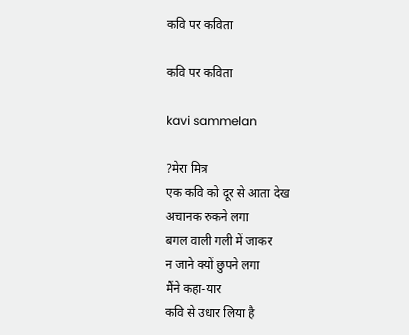कवि पर कविता

कवि पर कविता

kavi sammelan

?मेरा मित्र
एक कवि को दूर से आता देख
अचानक रुकने लगा
बगल वाली गली में जाकर
न जाने क्यों छुपने लगा
मैंने कहा-यार
कवि से उधार लिया है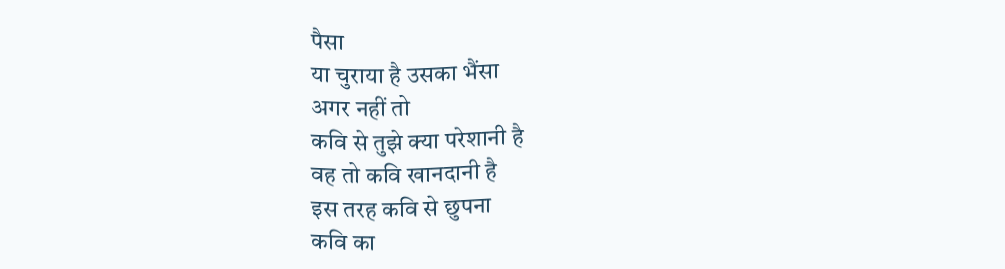पैसा
या चुराया है उसका भैंसा
अगर नहीं तो
कवि से तुझे क्या परेशानी है
वह तो कवि खानदानी है
इस तरह कवि से छुपना
कवि का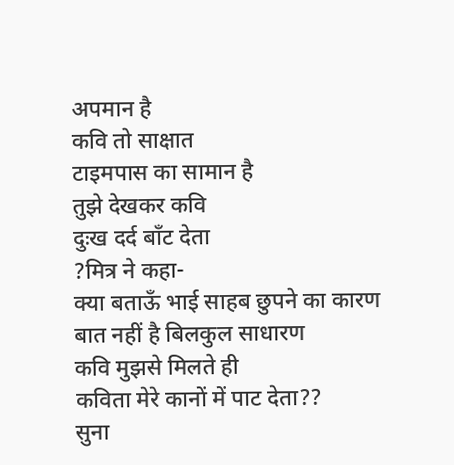अपमान है
कवि तो साक्षात
टाइमपास का सामान है
तुझे देखकर कवि
दुःख दर्द बाँट देता
?मित्र ने कहा-
क्या बताऊँ भाई साहब छुपने का कारण
बात नहीं है बिलकुल साधारण
कवि मुझसे मिलते ही
कविता मेरे कानों में पाट देता??
सुना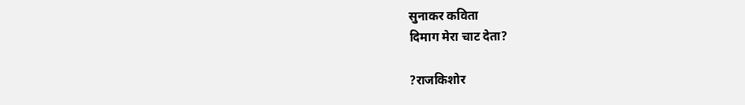सुनाकर कविता
दिमाग मेरा चाट देता?

?राजकिशोर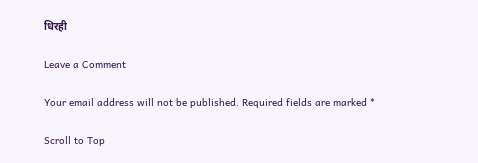धिरही

Leave a Comment

Your email address will not be published. Required fields are marked *

Scroll to Top